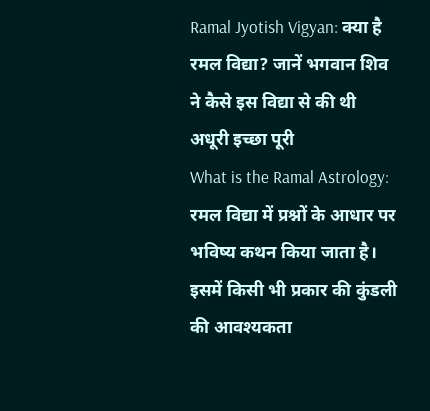Ramal Jyotish Vigyan: क्या है रमल विद्या? जानें भगवान शिव ने कैसे इस विद्या से की थी अधूरी इच्छा पूरी
What is the Ramal Astrology: रमल विद्या में प्रश्नों के आधार पर भविष्य कथन किया जाता है। इसमें किसी भी प्रकार की कुंडली की आवश्यकता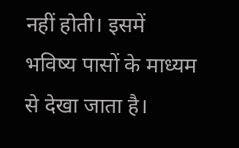नहीं होती। इसमें भविष्य पासों के माध्यम से देखा जाता है।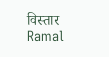विस्तार
Ramal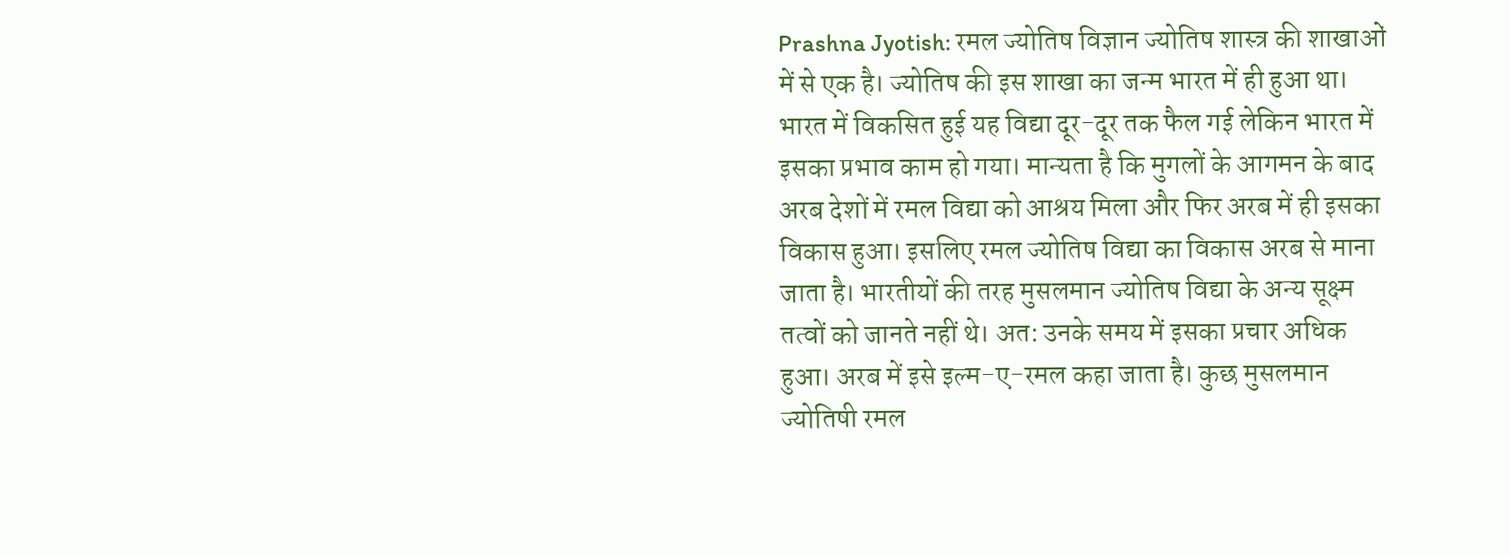Prashna Jyotish: रमल ज्योतिष विज्ञान ज्योतिष शास्त्र की शाखाओं में से एक है। ज्योतिष की इस शाखा का जन्म भारत में ही हुआ था। भारत में विकसित हुई यह विद्या दूर-दूर तक फैल गई लेकिन भारत में इसका प्रभाव काम हो गया। मान्यता है कि मुगलों के आगमन के बाद अरब देशों में रमल विद्या को आश्रय मिला और फिर अरब में ही इसका विकास हुआ। इसलिए रमल ज्योतिष विद्या का विकास अरब से माना जाता है। भारतीयों की तरह मुसलमान ज्योतिष विद्या के अन्य सूक्ष्म तत्वों को जानते नहीं थे। अत: उनके समय में इसका प्रचार अधिक हुआ। अरब में इसे इल्म-ए-रमल कहा जाता है। कुछ मुसलमान ज्योतिषी रमल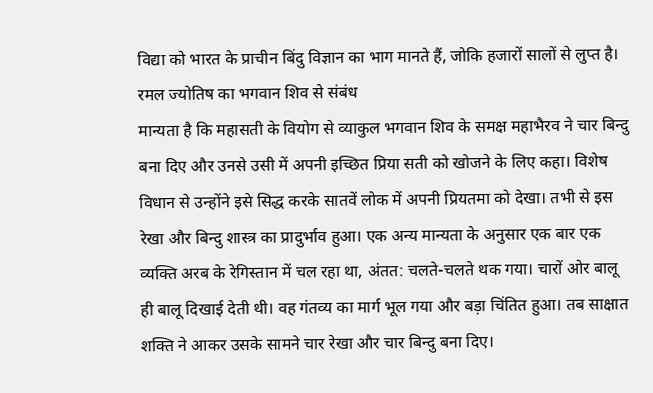विद्या को भारत के प्राचीन बिंदु विज्ञान का भाग मानते हैं, जोकि हजारों सालों से लुप्त है।
रमल ज्योतिष का भगवान शिव से संबंध
मान्यता है कि महासती के वियोग से व्याकुल भगवान शिव के समक्ष महाभैरव ने चार बिन्दु बना दिए और उनसे उसी में अपनी इच्छित प्रिया सती को खोजने के लिए कहा। विशेष विधान से उन्होंने इसे सिद्ध करके सातवें लोक में अपनी प्रियतमा को देखा। तभी से इस रेखा और बिन्दु शास्त्र का प्रादुर्भाव हुआ। एक अन्य मान्यता के अनुसार एक बार एक व्यक्ति अरब के रेगिस्तान में चल रहा था, अंतत: चलते-चलते थक गया। चारों ओर बालू ही बालू दिखाई देती थी। वह गंतव्य का मार्ग भूल गया और बड़ा चिंतित हुआ। तब साक्षात शक्ति ने आकर उसके सामने चार रेखा और चार बिन्दु बना दिए।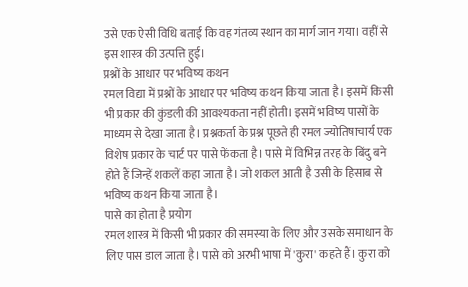उसे एक ऐसी विधि बताई कि वह गंतव्य स्थान का मार्ग जान गया। वहीं से इस शास्त्र की उत्पत्ति हुई।
प्रश्नों के आधार पर भविष्य कथन
रमल विद्या में प्रश्नों के आधार पर भविष्य कथन किया जाता है। इसमें किसी भी प्रकार की कुंडली की आवश्यकता नहीं होती। इसमें भविष्य पासों के माध्यम से देखा जाता है। प्रश्नकर्ता के प्रश्न पूछते ही रमल ज्योतिषाचार्य एक विशेष प्रकार के चार्ट पर पासे फेंकता है। पासे में विभिन्न तरह के बिंदु बने होते हैं जिन्हें शकलें कहा जाता है। जो शकल आती है उसी के हिसाब से भविष्य कथन किया जाता है।
पासे का होता है प्रयोग
रमल शास्त्र में किसी भी प्रकार की समस्या के लिए और उसके समाधान के लिए पास डाल जाता है। पासे को अरभी भाषा में 'कुरा' कहते हैं। कुरा को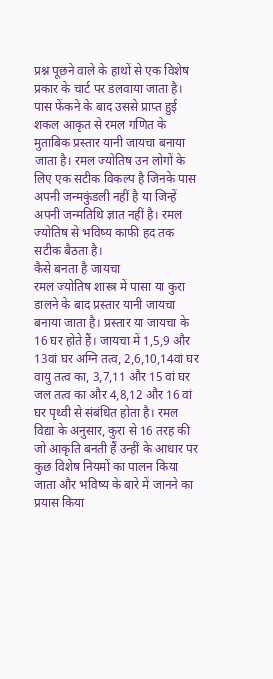प्रश्न पूछने वाले के हाथों से एक विशेष प्रकार के चार्ट पर डलवाया जाता है। पास फेंकने के बाद उससे प्राप्त हुई शकल आकृत से रमल गणित के मुताबिक प्रस्तार यानी जायचा बनाया जाता है। रमल ज्योतिष उन लोगों के लिए एक सटीक विकल्प है जिनके पास अपनी जन्मकुंडली नहीं है या जिन्हें अपनी जन्मतिथि ज्ञात नहीं है। रमल ज्योतिष से भविष्य काफी हद तक सटीक बैठता है।
कैसे बनता है जायचा
रमल ज्योतिष शास्त्र में पासा या कुरा डालने के बाद प्रस्तार यानी जायचा बनाया जाता है। प्रस्तार या जायचा के 16 घर होते हैं। जायचा में 1,5,9 और 13वां घर अग्नि तत्व, 2,6,10,14वां घर वायु तत्व का, 3,7,11 और 15 वां घर जल तत्व का और 4,8,12 और 16 वां घर पृथ्वी से संबंधित होता है। रमल विद्या के अनुसार, कुरा से 16 तरह की जो आकृति बनती हैं उन्हीं के आधार पर कुछ विशेष नियमों का पालन किया जाता और भविष्य के बारे में जानने का प्रयास किया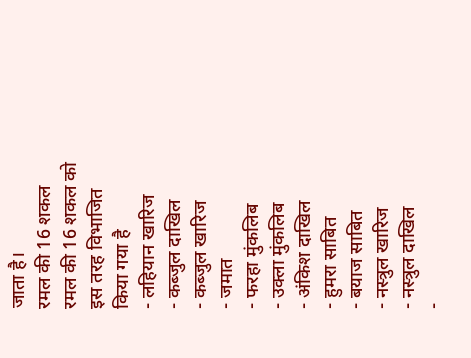जाता है।
रमल की 16 शकल
रमल की 16 शकल को इस तरह विभाजित किया गया है
- लहियान खारिज
- कब्जुल दाखिल
- कब्जुल खारिज
- जमात
- फरहा मुंकलिब
- उक्ला मुंकलिब
- अंकिश दाखिल
- हुमरा साबित
- बयाज साबित
- नस्त्रुल खारिज
- नस्त्रुल दाखिल
-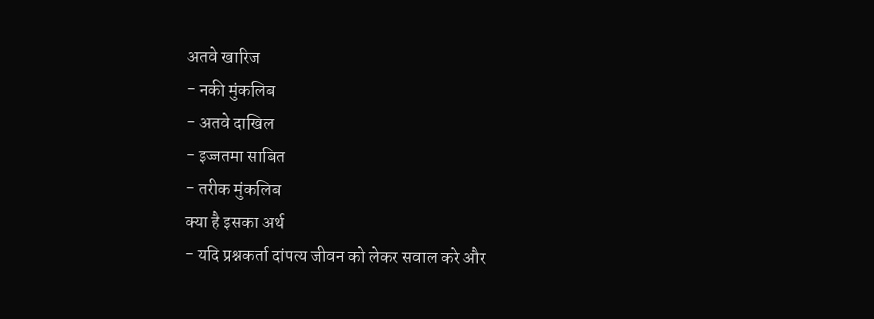अतवे खारिज
- नकी मुंकलिब
- अतवे दाखिल
- इज्जतमा साबित
- तरीक मुंकलिब
क्या है इसका अर्थ
- यदि प्रश्नकर्ता दांपत्य जीवन को लेकर सवाल करे और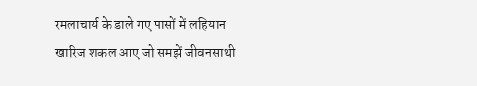रमलाचार्य के डाले गए पासों में लहियान खारिज शकल आए जो समझें जीवनसाथी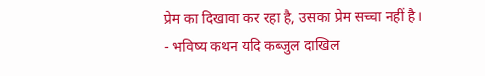प्रेम का दिखावा कर रहा है, उसका प्रेम सच्चा नहीं है।
- भविष्य कथन यदि कब्जुल दाखिल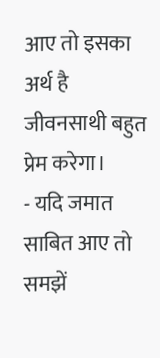आए तो इसका अर्थ है जीवनसाथी बहुत प्रेम करेगा।
- यदि जमात साबित आए तो समझें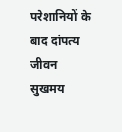परेशानियों के बाद दांपत्य जीवन सुखमय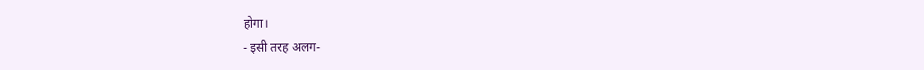होगा।
- इसी तरह अलग-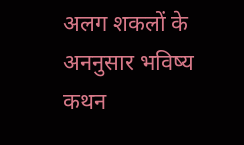अलग शकलों के अननुसार भविष्य कथन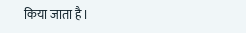किया जाता है।